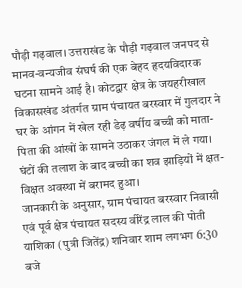पौड़ी गढ़वाल। उत्तराखंड के पौड़ी गढ़वाल जनपद से मानव-वन्यजीव संघर्ष की एक बेहद हृदयविदारक घटना सामने आई है। कोटद्वार क्षेत्र के जयहरीखाल विकासखंड अंतर्गत ग्राम पंचायत बरस्वार में गुलदार ने घर के आंगन में खेल रही डेढ़ वर्षीय बच्ची को माता-पिता की आंखों के सामने उठाकर जंगल में ले गया। घंटों की तलाश के बाद बच्ची का शव झाड़ियों में क्षत-विक्षत अवस्था में बरामद हुआ।
जानकारी के अनुसार, ग्राम पंचायत बरस्वार निवासी एवं पूर्व क्षेत्र पंचायत सदस्य वीरेंद्र लाल की पोती याशिका (पुत्री जितेंद्र) शनिवार शाम लगभग 6:30 बजे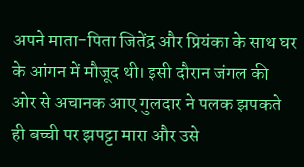अपने माता-पिता जितेंद्र और प्रियंका के साथ घर के आंगन में मौजूद थी। इसी दौरान जंगल की ओर से अचानक आए गुलदार ने पलक झपकते ही बच्ची पर झपट्टा मारा और उसे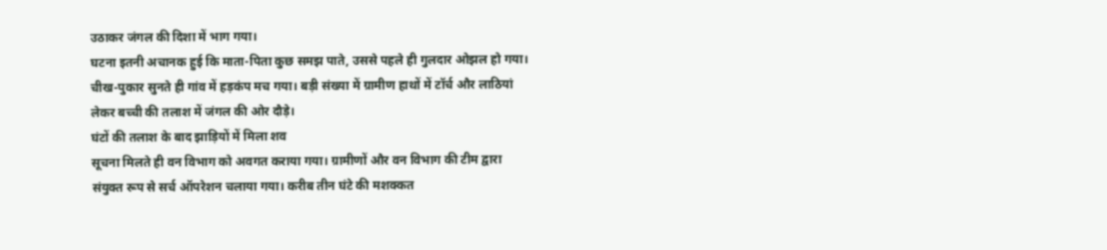उठाकर जंगल की दिशा में भाग गया।
घटना इतनी अचानक हुई कि माता-पिता कुछ समझ पाते, उससे पहले ही गुलदार ओझल हो गया। चीख-पुकार सुनते ही गांव में हड़कंप मच गया। बड़ी संख्या में ग्रामीण हाथों में टॉर्च और लाठियां लेकर बच्ची की तलाश में जंगल की ओर दौड़े।
घंटों की तलाश के बाद झाड़ियों में मिला शव
सूचना मिलते ही वन विभाग को अवगत कराया गया। ग्रामीणों और वन विभाग की टीम द्वारा संयुक्त रूप से सर्च ऑपरेशन चलाया गया। करीब तीन घंटे की मशक्कत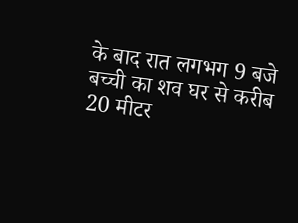के बाद रात लगभग 9 बजे बच्ची का शव घर से करीब 20 मीटर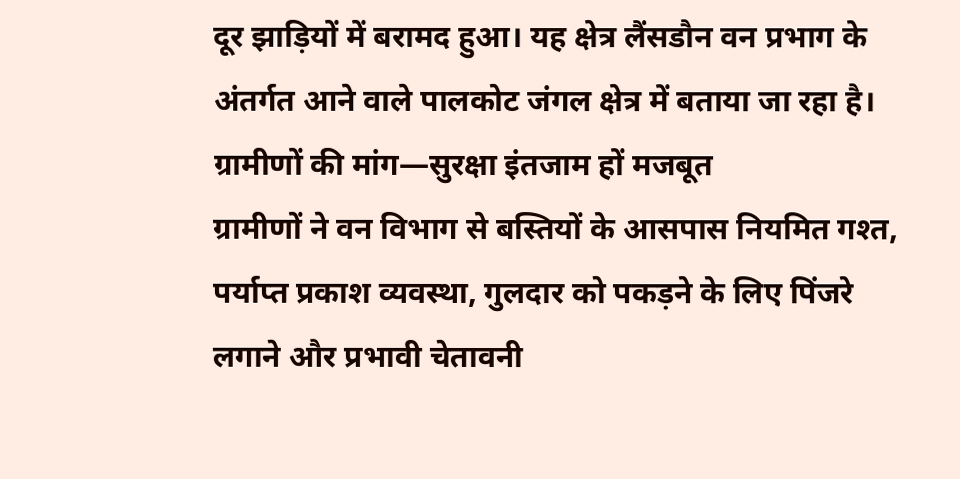दूर झाड़ियों में बरामद हुआ। यह क्षेत्र लैंसडौन वन प्रभाग के अंतर्गत आने वाले पालकोट जंगल क्षेत्र में बताया जा रहा है।
ग्रामीणों की मांग—सुरक्षा इंतजाम हों मजबूत
ग्रामीणों ने वन विभाग से बस्तियों के आसपास नियमित गश्त, पर्याप्त प्रकाश व्यवस्था, गुलदार को पकड़ने के लिए पिंजरे लगाने और प्रभावी चेतावनी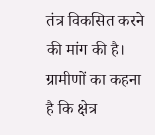तंत्र विकसित करने की मांग की है। ग्रामीणों का कहना है कि क्षेत्र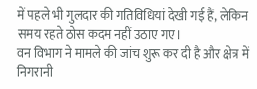में पहले भी गुलदार की गतिविधियां देखी गई हैं, लेकिन समय रहते ठोस कदम नहीं उठाए गए।
वन विभाग ने मामले की जांच शुरू कर दी है और क्षेत्र में निगरानी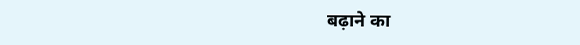बढ़ाने का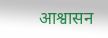आश्वासन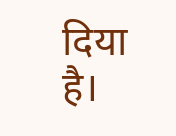दिया है।